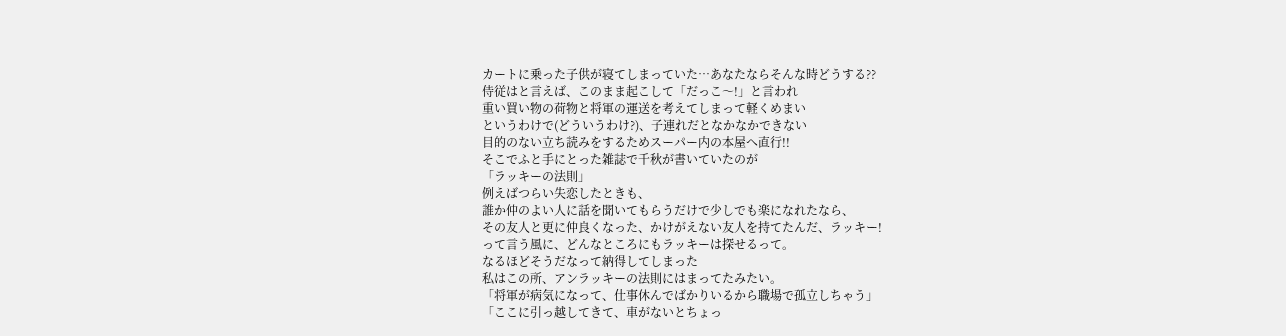カートに乗った子供が寝てしまっていた…あなたならそんな時どうする??
侍従はと言えば、このまま起こして「だっこ〜!」と言われ
重い買い物の荷物と将軍の運送を考えてしまって軽くめまい
というわけで(どういうわけ?)、子連れだとなかなかできない
目的のない立ち読みをするためスーパー内の本屋へ直行!!
そこでふと手にとった雑誌で千秋が書いていたのが
「ラッキーの法則」
例えばつらい失恋したときも、
誰か仲のよい人に話を聞いてもらうだけで少しでも楽になれたなら、
その友人と更に仲良くなった、かけがえない友人を持てたんだ、ラッキー!
って言う風に、どんなところにもラッキーは探せるって。
なるほどそうだなって納得してしまった
私はこの所、アンラッキーの法則にはまってたみたい。
「将軍が病気になって、仕事休んでばかりいるから職場で孤立しちゃう」
「ここに引っ越してきて、車がないとちょっ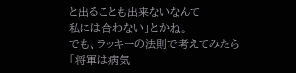と出ることも出来ないなんて
私には合わない」とかね。
でも、ラッキーの法則で考えてみたら
「将軍は病気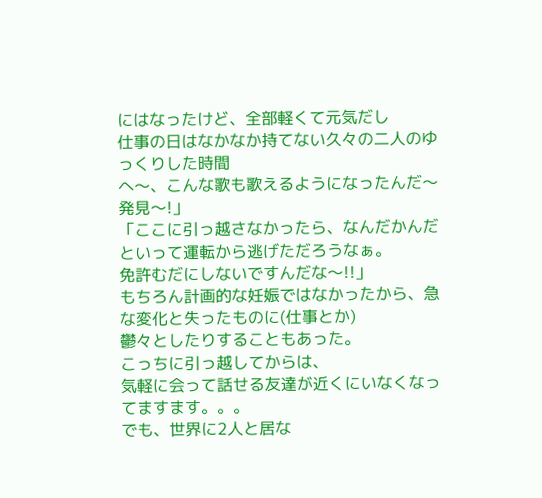にはなったけど、全部軽くて元気だし
仕事の日はなかなか持てない久々の二人のゆっくりした時間
へ〜、こんな歌も歌えるようになったんだ〜発見〜!」
「ここに引っ越さなかったら、なんだかんだといって運転から逃げただろうなぁ。
免許むだにしないですんだな〜!!」
もちろん計画的な妊娠ではなかったから、急な変化と失ったものに(仕事とか)
鬱々としたりすることもあった。
こっちに引っ越してからは、
気軽に会って話せる友達が近くにいなくなってますます。。。
でも、世界に2人と居な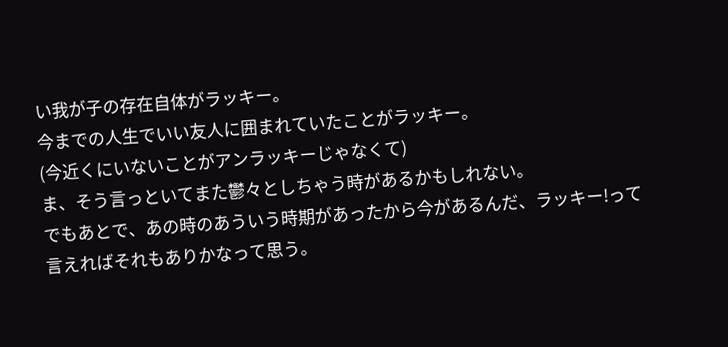い我が子の存在自体がラッキー。
今までの人生でいい友人に囲まれていたことがラッキー。
(今近くにいないことがアンラッキーじゃなくて)
ま、そう言っといてまた鬱々としちゃう時があるかもしれない。
でもあとで、あの時のあういう時期があったから今があるんだ、ラッキー!って
言えればそれもありかなって思う。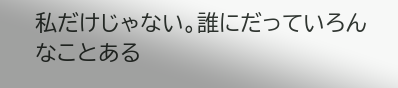私だけじゃない。誰にだっていろんなことある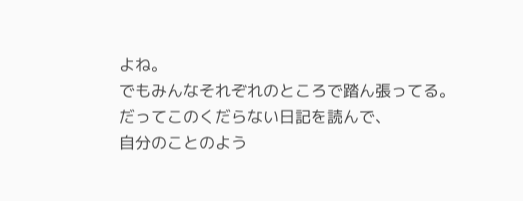よね。
でもみんなそれぞれのところで踏ん張ってる。
だってこのくだらない日記を読んで、
自分のことのよう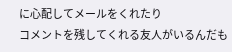に心配してメールをくれたり
コメントを残してくれる友人がいるんだも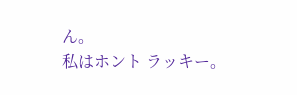ん。
私はホント ラッキー。